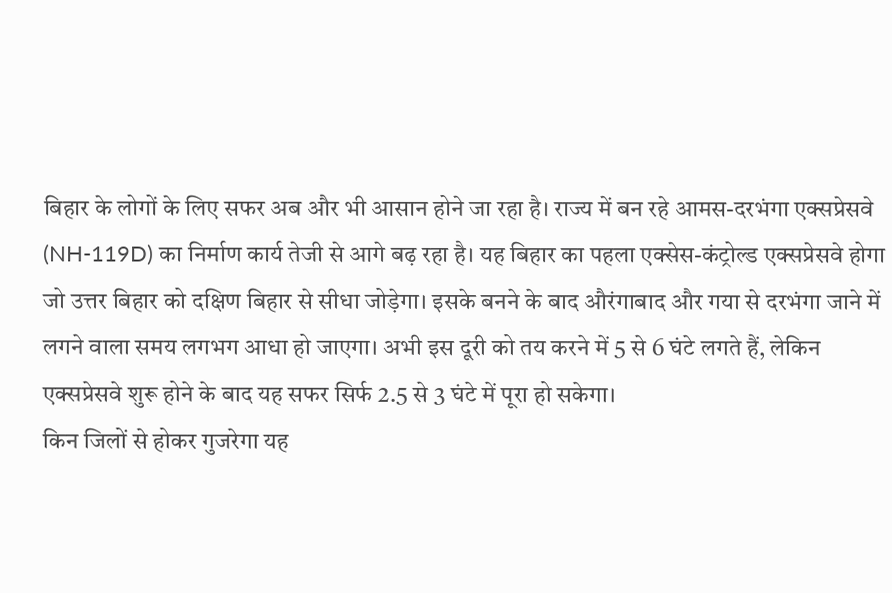बिहार के लोगों के लिए सफर अब और भी आसान होने जा रहा है। राज्य में बन रहे आमस-दरभंगा एक्सप्रेसवे (NH-119D) का निर्माण कार्य तेजी से आगे बढ़ रहा है। यह बिहार का पहला एक्सेस-कंट्रोल्ड एक्सप्रेसवे होगा जो उत्तर बिहार को दक्षिण बिहार से सीधा जोड़ेगा। इसके बनने के बाद औरंगाबाद और गया से दरभंगा जाने में लगने वाला समय लगभग आधा हो जाएगा। अभी इस दूरी को तय करने में 5 से 6 घंटे लगते हैं, लेकिन एक्सप्रेसवे शुरू होने के बाद यह सफर सिर्फ 2.5 से 3 घंटे में पूरा हो सकेगा।
किन जिलों से होकर गुजरेगा यह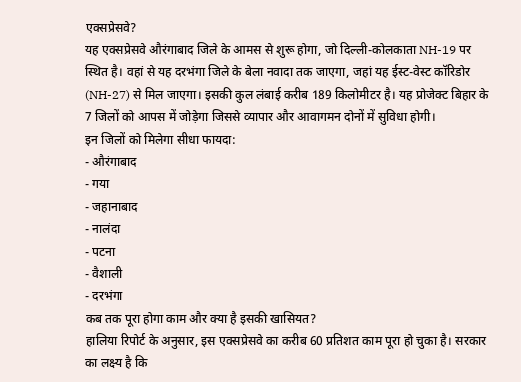एक्सप्रेसवे?
यह एक्सप्रेसवे औरंगाबाद जिले के आमस से शुरू होगा, जो दिल्ली-कोलकाता NH-19 पर स्थित है। वहां से यह दरभंगा जिले के बेला नवादा तक जाएगा, जहां यह ईस्ट-वेस्ट कॉरिडोर (NH-27) से मिल जाएगा। इसकी कुल लंबाई करीब 189 किलोमीटर है। यह प्रोजेक्ट बिहार के 7 जिलों को आपस में जोड़ेगा जिससे व्यापार और आवागमन दोनों में सुविधा होगी।
इन जिलों को मिलेगा सीधा फायदा:
- औरंगाबाद
- गया
- जहानाबाद
- नालंदा
- पटना
- वैशाली
- दरभंगा
कब तक पूरा होगा काम और क्या है इसकी खासियत?
हालिया रिपोर्ट के अनुसार, इस एक्सप्रेसवे का करीब 60 प्रतिशत काम पूरा हो चुका है। सरकार का लक्ष्य है कि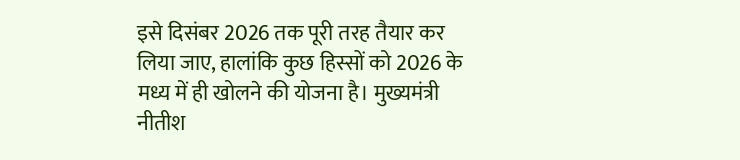इसे दिसंबर 2026 तक पूरी तरह तैयार कर लिया जाए, हालांकि कुछ हिस्सों को 2026 के मध्य में ही खोलने की योजना है। मुख्यमंत्री नीतीश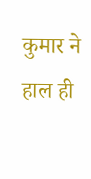कुमार ने हाल ही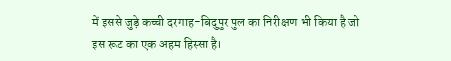में इससे जुड़े कच्ची दरगाह-बिदुपुर पुल का निरीक्षण भी किया है जो इस रूट का एक अहम हिस्सा है।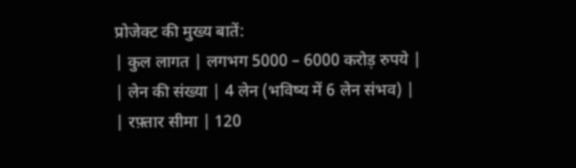प्रोजेक्ट की मुख्य बातें:
| कुल लागत | लगभग 5000 – 6000 करोड़ रुपये |
| लेन की संख्या | 4 लेन (भविष्य में 6 लेन संभव) |
| रफ़्तार सीमा | 120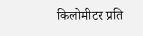किलोमीटर प्रति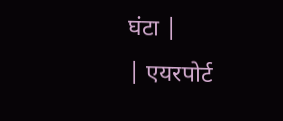घंटा |
| एयरपोर्ट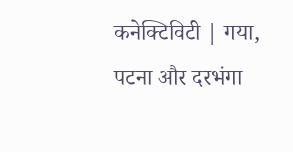कनेक्टिविटी | गया, पटना और दरभंगा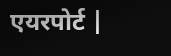एयरपोर्ट |